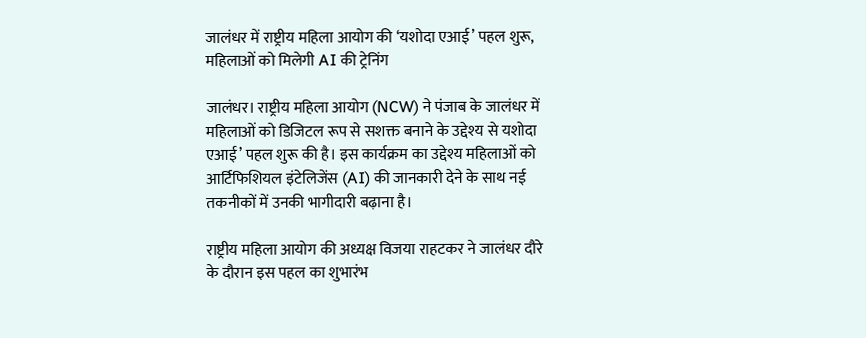जालंधर में राष्ट्रीय महिला आयोग की ‘यशोदा एआई’ पहल शुरू, महिलाओं को मिलेगी AI की ट्रेनिंग

जालंधर। राष्ट्रीय महिला आयोग (NCW) ने पंजाब के जालंधर में महिलाओं को डिजिटल रूप से सशक्त बनाने के उद्देश्य से यशोदा एआई’ पहल शुरू की है। इस कार्यक्रम का उद्देश्य महिलाओं को आर्टिफिशियल इंटेलिजेंस (AI) की जानकारी देने के साथ नई तकनीकों में उनकी भागीदारी बढ़ाना है।

राष्ट्रीय महिला आयोग की अध्यक्ष विजया राहटकर ने जालंधर दौरे के दौरान इस पहल का शुभारंभ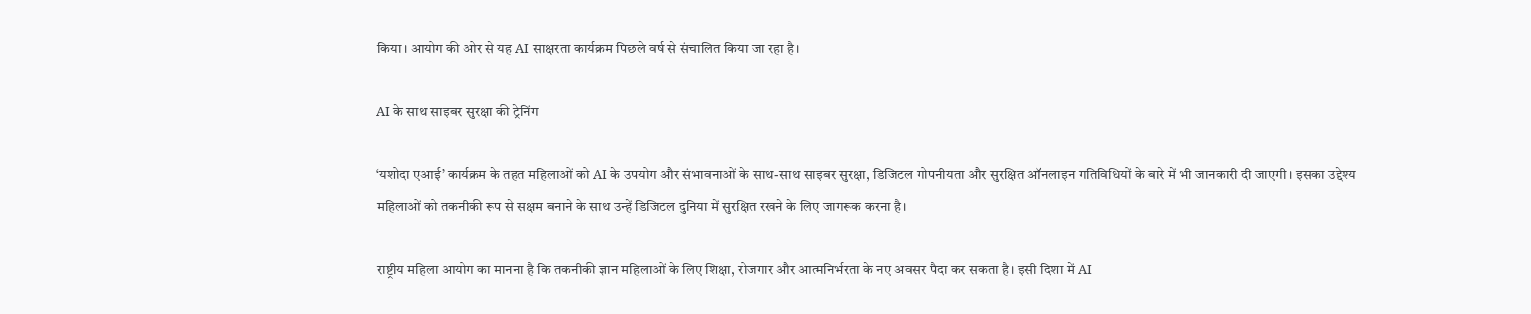किया। आयोग की ओर से यह AI साक्षरता कार्यक्रम पिछले वर्ष से संचालित किया जा रहा है।

AI के साथ साइबर सुरक्षा की ट्रेनिंग

‘यशोदा एआई’ कार्यक्रम के तहत महिलाओं को AI के उपयोग और संभावनाओं के साथ-साथ साइबर सुरक्षा, डिजिटल गोपनीयता और सुरक्षित ऑनलाइन गतिविधियों के बारे में भी जानकारी दी जाएगी। इसका उद्देश्य महिलाओं को तकनीकी रूप से सक्षम बनाने के साथ उन्हें डिजिटल दुनिया में सुरक्षित रखने के लिए जागरूक करना है।

राष्ट्रीय महिला आयोग का मानना है कि तकनीकी ज्ञान महिलाओं के लिए शिक्षा, रोजगार और आत्मनिर्भरता के नए अवसर पैदा कर सकता है। इसी दिशा में AI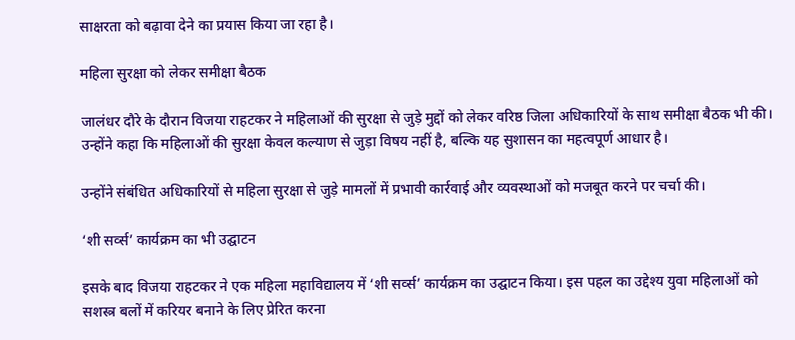साक्षरता को बढ़ावा देने का प्रयास किया जा रहा है।

महिला सुरक्षा को लेकर समीक्षा बैठक

जालंधर दौरे के दौरान विजया राहटकर ने महिलाओं की सुरक्षा से जुड़े मुद्दों को लेकर वरिष्ठ जिला अधिकारियों के साथ समीक्षा बैठक भी की। उन्होंने कहा कि महिलाओं की सुरक्षा केवल कल्याण से जुड़ा विषय नहीं है, बल्कि यह सुशासन का महत्वपूर्ण आधार है।

उन्होंने संबंधित अधिकारियों से महिला सुरक्षा से जुड़े मामलों में प्रभावी कार्रवाई और व्यवस्थाओं को मजबूत करने पर चर्चा की।

‘शी सर्व्स’ कार्यक्रम का भी उद्घाटन

इसके बाद विजया राहटकर ने एक महिला महाविद्यालय में ‘शी सर्व्स’ कार्यक्रम का उद्घाटन किया। इस पहल का उद्देश्य युवा महिलाओं को सशस्त्र बलों में करियर बनाने के लिए प्रेरित करना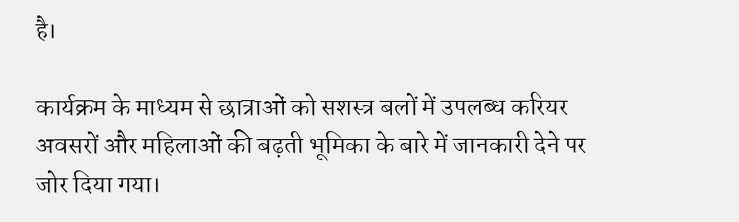है।

कार्यक्रम के माध्यम से छात्राओं को सशस्त्र बलों में उपलब्ध करियर अवसरों और महिलाओं की बढ़ती भूमिका के बारे में जानकारी देने पर जोर दिया गया।